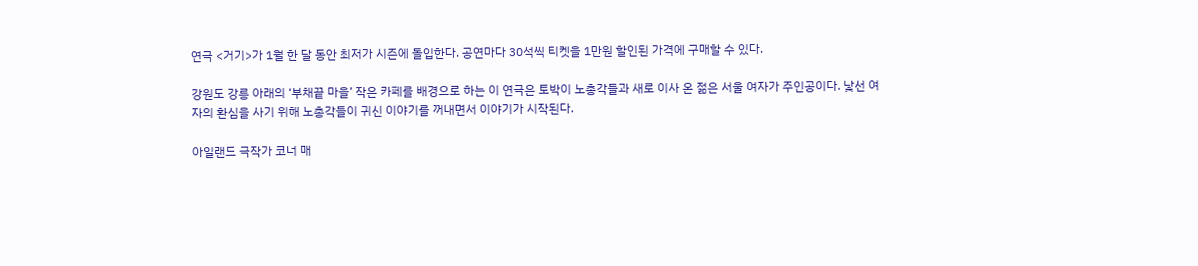연극 <거기>가 1월 한 달 동안 최저가 시즌에 돌입한다. 공연마다 30석씩 티켓을 1만원 할인된 가격에 구매할 수 있다.

강원도 강릉 아래의 ‘부채끝 마을’ 작은 카페를 배경으로 하는 이 연극은 토박이 노총각들과 새로 이사 온 젊은 서울 여자가 주인공이다. 낯선 여자의 환심을 사기 위해 노총각들이 귀신 이야기를 꺼내면서 이야기가 시작된다.

아일랜드 극작가 코너 매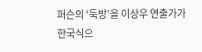퍼슨의 ‘둑방’을 이상우 연출가가 한국식으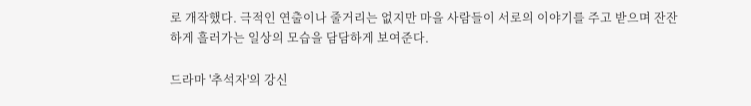로 개작했다. 극적인 연출이나 줄거리는 없지만 마을 사람들이 서로의 이야기를 주고 받으며 잔잔하게 흘러가는 일상의 모습을 담담하게 보여준다.

드라마 '추석자'의 강신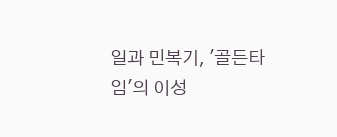일과 민복기, '골든타임'의 이성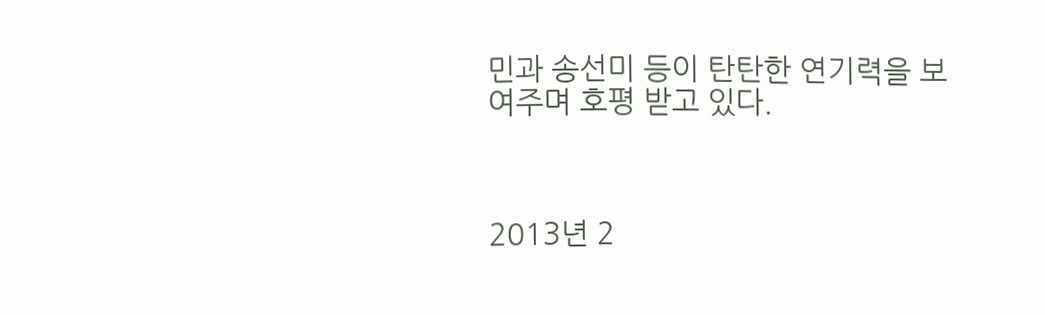민과 송선미 등이 탄탄한 연기력을 보여주며 호평 받고 있다.



2013년 2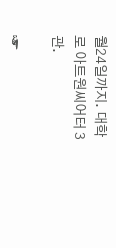월24일까지. 대학로 아트원씨어터 3관.

☞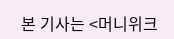본 기사는 <머니위크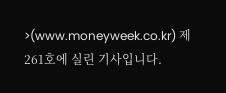>(www.moneyweek.co.kr) 제261호에 실린 기사입니다.